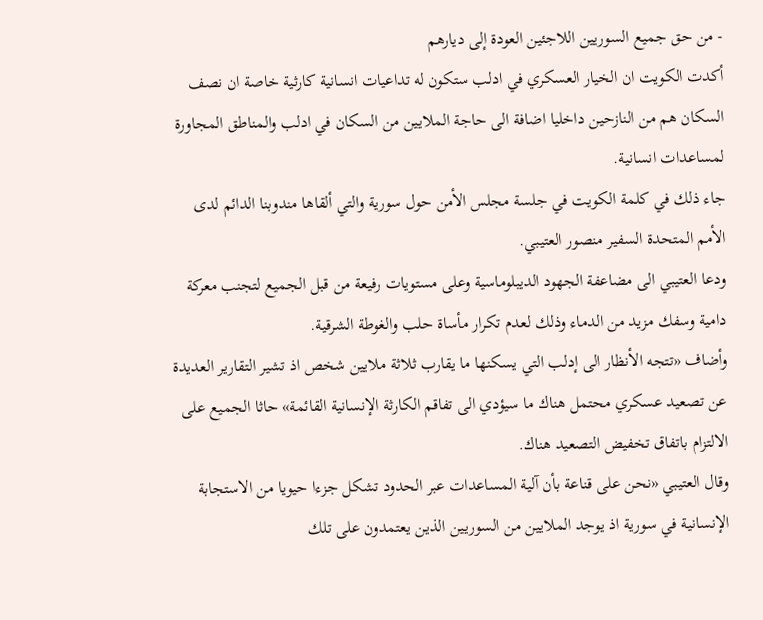- من حق جميع السوريين اللاجئين العودة إلى ديارهم
أكدت الكويت ان الخيار العسكري في ادلب ستكون له تداعيات انسانية كارثية خاصة ان نصف السكان هم من النازحين داخليا اضافة الى حاجة الملايين من السكان في ادلب والمناطق المجاورة لمساعدات انسانية.
جاء ذلك في كلمة الكويت في جلسة مجلس الأمن حول سورية والتي ألقاها مندوبنا الدائم لدى الأمم المتحدة السفير منصور العتيبي.
ودعا العتيبي الى مضاعفة الجهود الديبلوماسية وعلى مستويات رفيعة من قبل الجميع لتجنب معركة دامية وسفك مزيد من الدماء وذلك لعدم تكرار مأساة حلب والغوطة الشرقية.
وأضاف «تتجه الأنظار الى إدلب التي يسكنها ما يقارب ثلاثة ملايين شخص اذ تشير التقارير العديدة عن تصعيد عسكري محتمل هناك ما سيؤدي الى تفاقم الكارثة الإنسانية القائمة» حاثا الجميع على الالتزام باتفاق تخفيض التصعيد هناك.
وقال العتيبي «نحن على قناعة بأن آلية المساعدات عبر الحدود تشكل جزءا حيويا من الاستجابة الإنسانية في سورية اذ يوجد الملايين من السوريين الذين يعتمدون على تلك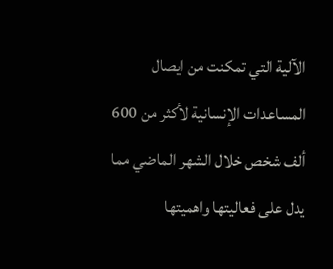الآلية التي تمكنت من ايصال المساعدات الإنسانية لأكثر من 600 ألف شخص خلال الشهر الماضي مما يدل على فعاليتها واهميتها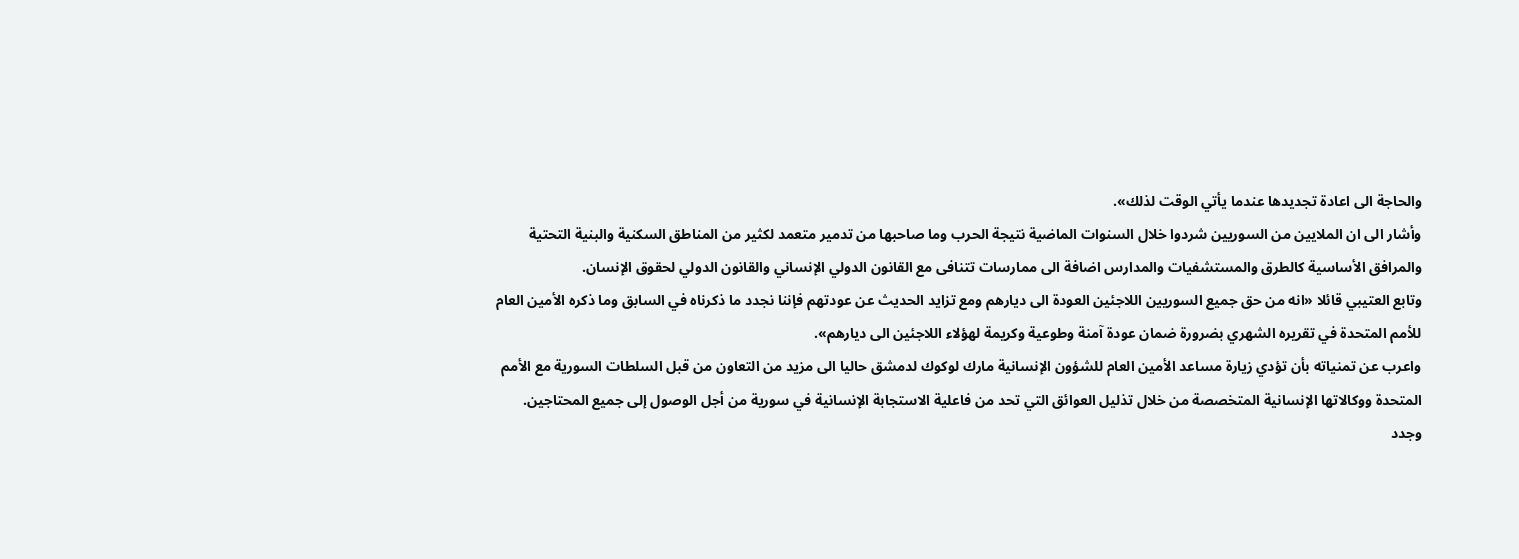والحاجة الى اعادة تجديدها عندما يأتي الوقت لذلك».
وأشار الى ان الملايين من السوريين شردوا خلال السنوات الماضية نتيجة الحرب وما صاحبها من تدمير متعمد لكثير من المناطق السكنية والبنية التحتية والمرافق الأساسية كالطرق والمستشفيات والمدارس اضافة الى ممارسات تتنافى مع القانون الدولي الإنساني والقانون الدولي لحقوق الإنسان.
وتابع العتيبي قائلا «انه من حق جميع السوريين اللاجئين العودة الى ديارهم ومع تزايد الحديث عن عودتهم فإننا نجدد ما ذكرناه في السابق وما ذكره الأمين العام للأمم المتحدة في تقريره الشهري بضرورة ضمان عودة آمنة وطوعية وكريمة لهؤلاء اللاجئين الى ديارهم».
واعرب عن تمنياته بأن تؤدي زيارة مساعد الأمين العام للشؤون الإنسانية مارك لوكوك لدمشق حاليا الى مزيد من التعاون من قبل السلطات السورية مع الأمم المتحدة ووكالاتها الإنسانية المتخصصة من خلال تذليل العوائق التي تحد من فاعلية الاستجابة الإنسانية في سورية من أجل الوصول إلى جميع المحتاجين.
وجدد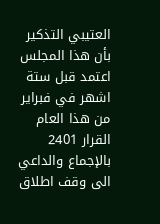العتيبي التذكير بأن هذا المجلس اعتمد قبل ستة اشهر في فبراير من هذا العام القرار 2401 بالإجماع والداعي الى وقف اطلاق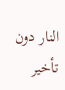النار دون تأخير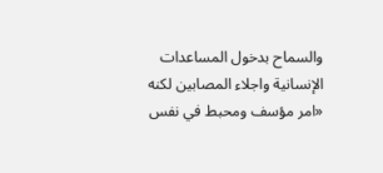والسماح بدخول المساعدات الإنسانية واجلاء المصابين لكنه «امر مؤسف ومحبط في نفس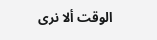الوقت ألا نرى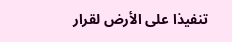تنفيذا على الأرض لقرار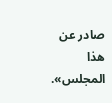صادر عن هذا المجلس».